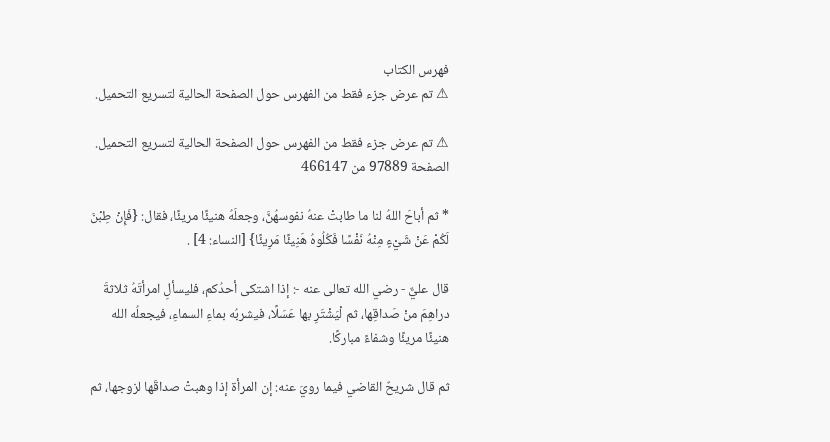فهرس الكتاب
⚠ تم عرض جزء فقط من الفهرس حول الصفحة الحالية لتسريع التحميل.

⚠ تم عرض جزء فقط من الفهرس حول الصفحة الحالية لتسريع التحميل.
الصفحة 97889 من 466147

* ثم أباحَ اللهُ لنا ما طابتْ عنهُ نفوسهُنَّ، وجعلَهُ هنيئًا مريئًا، فقال: {فَإِنْ طِبْنَ لَكُمْ عَنْ شَيْءٍ مِنْهُ نَفْسًا فَكُلُوهُ هَنِيئًا مَرِيئًا} [النساء: 4] .

قال عليٌّ - رضي الله تعالى عنه -: إذا اشتكى أحدُكم، فليسألِ امرأتَهُ ثلاثةَ دراهِمَ منْ صَداقِها، ثم لْيَشْتَرِ بها عَسَلًا، فيشربُه بماءِ السماءِ، فيجعلُه الله هنيئًا مريئًا وشفاءً مباركًا.

ثم قال شريحٌ القاضي فيما رويَ عنه: إن المرأة إذا وهبتْ صداقَها لزوجها، ثم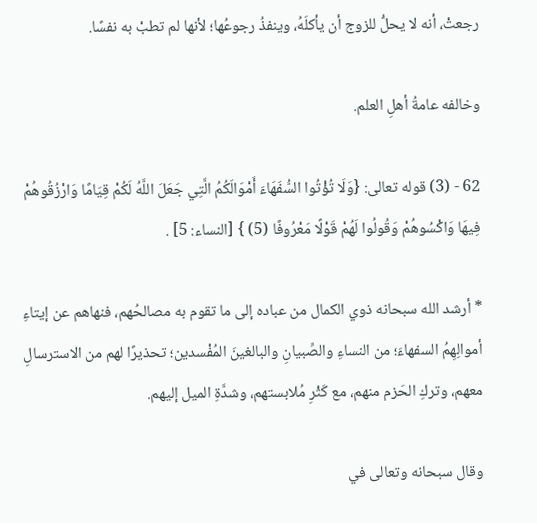رجعتْ، أنه لا يحلُّ للزوج أن يأكلَهُ، وينفذُ رجوعُها؛ لأنها لم تطبْ به نفسًا.

وخالفه عامةُ أهلِ العلم.

62 - (3) قوله تعالى: {وَلَا تُؤْتُوا السُّفَهَاءَ أَمْوَالَكُمُ الَّتِي جَعَلَ اللَّهُ لَكُمْ قِيَامًا وَارْزُقُوهُمْ فِيهَا وَاكْسُوهُمْ وَقُولُوا لَهُمْ قَوْلًا مَعْرُوفًا (5) } [النساء: 5] .

* أرشد الله سبحانه ذوي الكمال من عباده إلى ما تقوم به مصالحُهم، فنهاهم عن إيتاءِ أموالِهِمُ السفهاءَ؛ من النساءِ والصِّبيانِ والبالغينَ المُفْسدين؛ تحذيرًا لهم من الاسترسالِ معهم، وتركِ الحَزم منهم، مع كَثْرِ مُلابستهم، وشدَّةِ الميل إليهم.

وقال سبحانه وتعالى في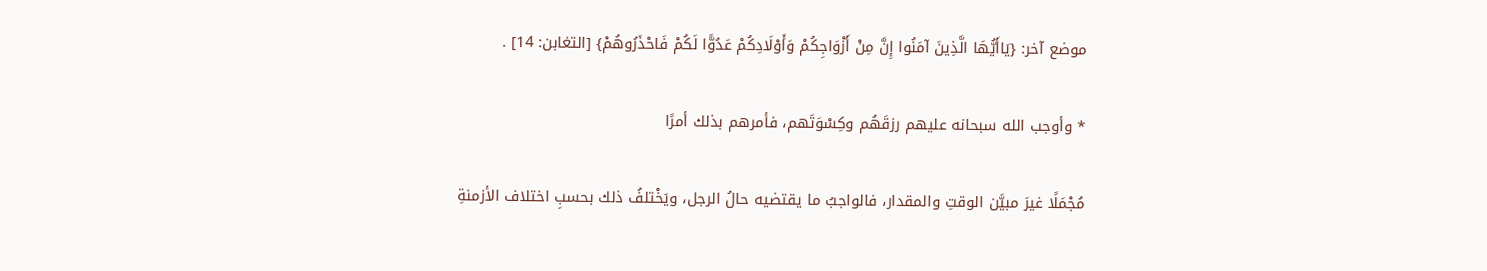موضع آخر: {يَاأَيُّهَا الَّذِينَ آمَنُوا إِنَّ مِنْ أَزْوَاجِكُمْ وَأَوْلَادِكُمْ عَدُوًّا لَكُمْ فَاحْذَرُوهُمْ} [التغابن: 14] .

* وأوجب الله سبحانه عليهم رزقَهُم وكِسْوَتَهم، فأمرهم بذلك أمرًا

مُجْمَلًا غيرَ مبيَّن الوقتِ والمقدار، فالواجبُ ما يقتضيه حالُ الرجل، ويَخْتلفُ ذلك بحسبِ اختلاف الأزمنةِ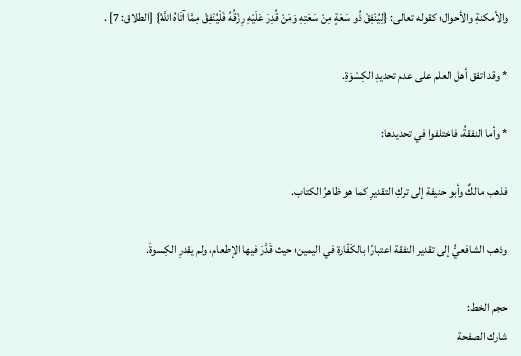والأمكنةِ والأحوال؛ كقوله تعالى: {لِيُنْفِقْ ذُو سَعَةٍ مِنْ سَعَتِهِ وَمَنْ قُدِرَ عَلَيْهِ رِزْقُهُ فَلْيُنْفِقْ مِمَّا آتَاهُ اللَّهُ} [الطلاق: 7] .

* وقد اتفق أهل العلم على عدم تحديدِ الكِسْوَةِ.

* وأما النفقةُ، فاختلفوا في تحديدها:

فذهب مالكٌ وأبو حنيفة إلى تركِ التقديرِ كما هو ظاهرُ الكتاب.

وذهب الشافعيُّ إلى تقدير النفقة اعتبارًا بالكَفّارة في اليمين؛ حيث قَدَّرَ فيها الإطعام، ولم يقدرِ الكِسوةَ.

حجم الخط:
شارك الصفحة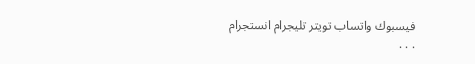فيسبوك واتساب تويتر تليجرام انستجرام
. . .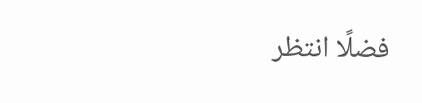فضلًا انتظر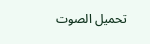تحميل الصوت